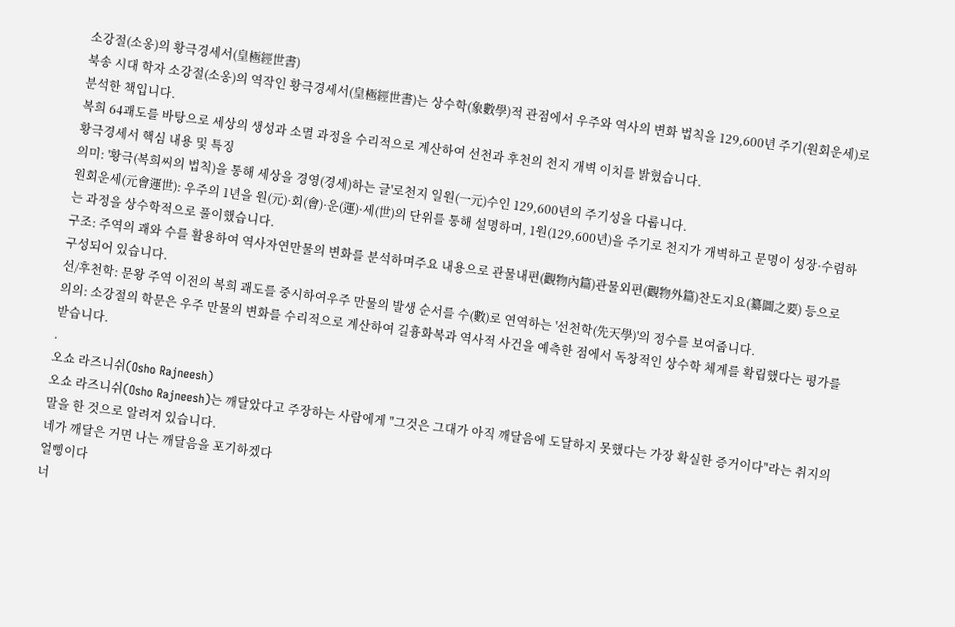소강절(소옹)의 황극경세서(皇極經世書)
북송 시대 학자 소강절(소옹)의 역작인 황극경세서(皇極經世書)는 상수학(象數學)적 관점에서 우주와 역사의 변화 법칙을 129,600년 주기(원회운세)로 분석한 책입니다.
복희 64괘도를 바탕으로 세상의 생성과 소멸 과정을 수리적으로 계산하여 선천과 후천의 천지 개벽 이치를 밝혔습니다.
황극경세서 핵심 내용 및 특징
의미: '황극(복희씨의 법칙)을 통해 세상을 경영(경세)하는 글'로천지 일원(一元)수인 129,600년의 주기성을 다룹니다.
원회운세(元會運世): 우주의 1년을 원(元)·회(會)·운(運)·세(世)의 단위를 통해 설명하며, 1원(129,600년)을 주기로 천지가 개벽하고 문명이 성장·수렴하는 과정을 상수학적으로 풀이했습니다.
구조: 주역의 괘와 수를 활용하여 역사자연만물의 변화를 분석하며주요 내용으로 관물내편(觀物內篇)관물외편(觀物外篇)찬도지요(纂圖之要) 등으로 구성되어 있습니다.
선/후천학: 문왕 주역 이전의 복희 괘도를 중시하여우주 만물의 발생 순서를 수(數)로 연역하는 '선천학(先天學)'의 정수를 보여줍니다.
의의: 소강절의 학문은 우주 만물의 변화를 수리적으로 계산하여 길흉화복과 역사적 사건을 예측한 점에서 독창적인 상수학 체계를 확립했다는 평가를 받습니다.
.
오쇼 라즈니쉬(Osho Rajneesh)
오쇼 라즈니쉬(Osho Rajneesh)는 깨달았다고 주장하는 사람에게 "그것은 그대가 아직 깨달음에 도달하지 못했다는 가장 확실한 증거이다"라는 취지의 말을 한 것으로 알려져 있습니다.
네가 깨달은 거면 나는 깨달음을 포기하겠다
얼삥이다
너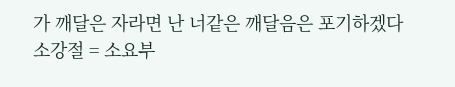가 깨달은 자라면 난 너같은 깨달음은 포기하겠다
소강절 = 소요부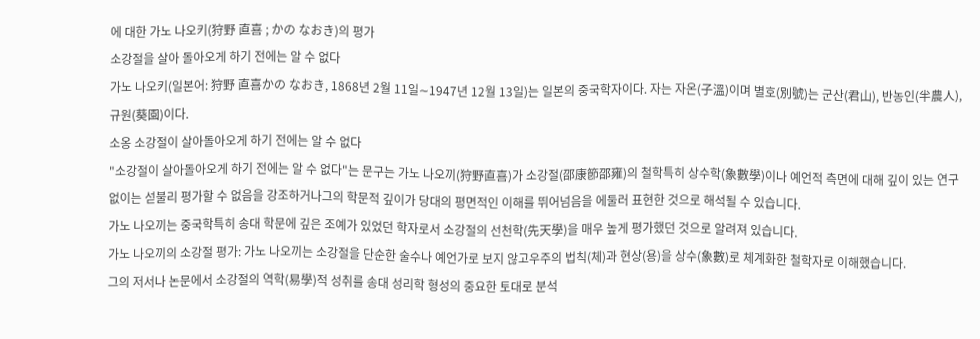에 대한 가노 나오키(狩野 直喜 ; かの なおき)의 평가
소강절을 살아 돌아오게 하기 전에는 알 수 없다
가노 나오키(일본어: 狩野 直喜かの なおき, 1868년 2월 11일∼1947년 12월 13일)는 일본의 중국학자이다. 자는 자온(子溫)이며 별호(別號)는 군산(君山), 반농인(半農人), 규원(葵園)이다.
소옹 소강절이 살아돌아오게 하기 전에는 알 수 없다
"소강절이 살아돌아오게 하기 전에는 알 수 없다"는 문구는 가노 나오끼(狩野直喜)가 소강절(邵康節邵雍)의 철학특히 상수학(象數學)이나 예언적 측면에 대해 깊이 있는 연구 없이는 섣불리 평가할 수 없음을 강조하거나그의 학문적 깊이가 당대의 평면적인 이해를 뛰어넘음을 에둘러 표현한 것으로 해석될 수 있습니다.
가노 나오끼는 중국학특히 송대 학문에 깊은 조예가 있었던 학자로서 소강절의 선천학(先天學)을 매우 높게 평가했던 것으로 알려져 있습니다.
가노 나오끼의 소강절 평가: 가노 나오끼는 소강절을 단순한 술수나 예언가로 보지 않고우주의 법칙(체)과 현상(용)을 상수(象數)로 체계화한 철학자로 이해했습니다.
그의 저서나 논문에서 소강절의 역학(易學)적 성취를 송대 성리학 형성의 중요한 토대로 분석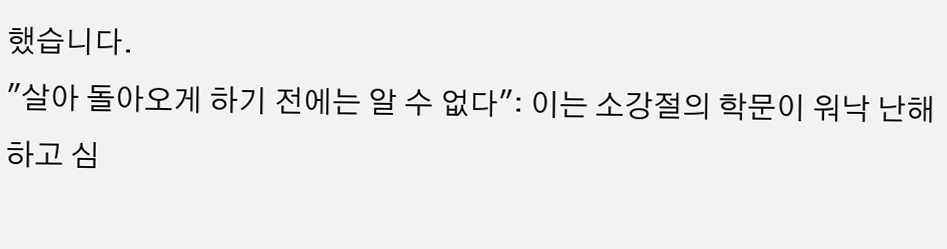했습니다.
"살아 돌아오게 하기 전에는 알 수 없다": 이는 소강절의 학문이 워낙 난해하고 심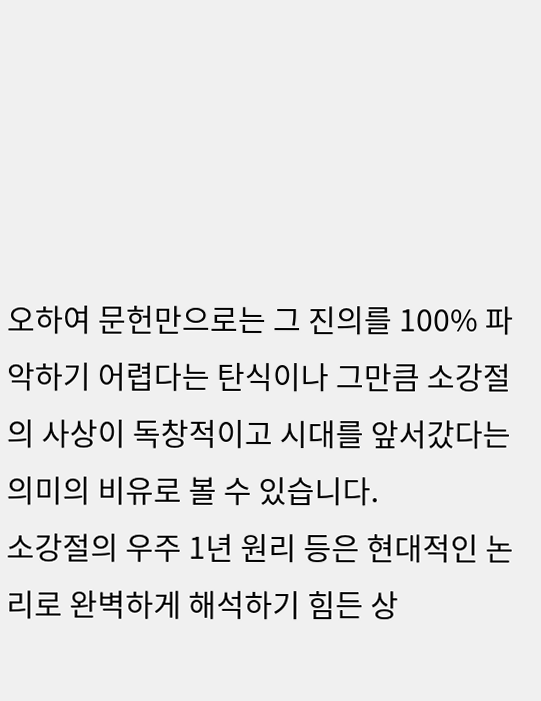오하여 문헌만으로는 그 진의를 100% 파악하기 어렵다는 탄식이나 그만큼 소강절의 사상이 독창적이고 시대를 앞서갔다는 의미의 비유로 볼 수 있습니다.
소강절의 우주 1년 원리 등은 현대적인 논리로 완벽하게 해석하기 힘든 상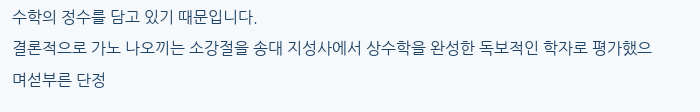수학의 정수를 담고 있기 때문입니다.
결론적으로 가노 나오끼는 소강절을 송대 지성사에서 상수학을 완성한 독보적인 학자로 평가했으며섣부른 단정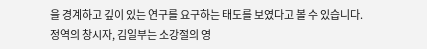을 경계하고 깊이 있는 연구를 요구하는 태도를 보였다고 볼 수 있습니다.
정역의 창시자, 김일부는 소강절의 영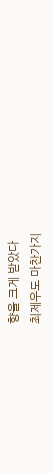향을 크게 받았다
최제우도 마찬가지